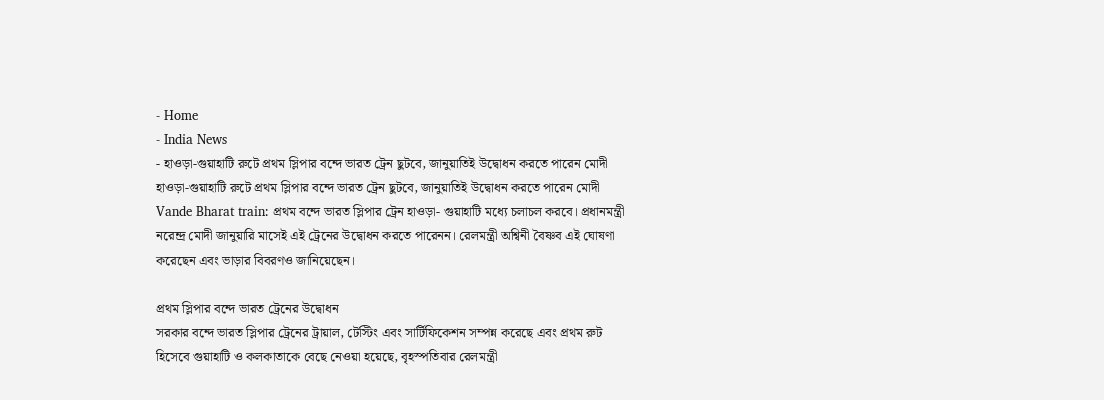- Home
- India News
- হাওড়া-গুয়াহাটি রুটে প্রথম স্লিপার বন্দে ভারত ট্রেন ছুটবে, জানুয়াতিই উদ্বোধন করতে পারেন মোদী
হাওড়া-গুয়াহাটি রুটে প্রথম স্লিপার বন্দে ভারত ট্রেন ছুটবে, জানুয়াতিই উদ্বোধন করতে পারেন মোদী
Vande Bharat train: প্রথম বন্দে ভারত স্লিপার ট্রেন হাওড়া- গুয়াহাটি মধ্যে চলাচল করবে। প্রধানমন্ত্রী নরেন্দ্র মোদী জানুয়ারি মাসেই এই ট্রেনের উদ্বোধন করতে পারেনন। রেলমন্ত্রী অশ্বিনী বৈষ্ণব এই ঘোষণা করেছেন এবং ভাড়ার বিবরণও জানিয়েছেন।

প্রথম স্লিপার বন্দে ভারত ট্রেনের উদ্বোধন
সরকার বন্দে ভারত স্লিপার ট্রেনের ট্রায়াল, টেস্টিং এবং সার্টিফিকেশন সম্পন্ন করেছে এবং প্রথম রুট হিসেবে গুয়াহাটি ও কলকাতাকে বেছে নেওয়া হয়েছে, বৃহস্পতিবার রেলমন্ত্রী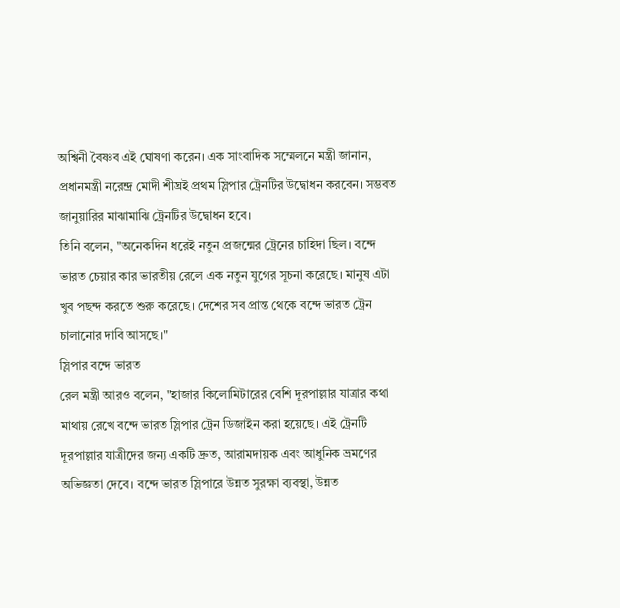অশ্বিনী বৈষ্ণব এই ঘোষণা করেন। এক সাংবাদিক সম্মেলনে মন্ত্রী জানান, প্রধানমন্ত্রী নরেন্দ্র মোদী শীঘ্রই প্রথম স্লিপার ট্রেনটির উদ্বোধন করবেন। সম্ভবত জানুয়ারির মাঝামাঝি ট্রেনটির উদ্বোধন হবে।
তিনি বলেন, "অনেকদিন ধরেই নতুন প্রজন্মের ট্রেনের চাহিদা ছিল। বন্দে ভারত চেয়ার কার ভারতীয় রেলে এক নতুন যুগের সূচনা করেছে। মানুষ এটা খুব পছন্দ করতে শুরু করেছে। দেশের সব প্রান্ত থেকে বন্দে ভারত ট্রেন চালানোর দাবি আসছে।"
স্লিপার বন্দে ভারত
রেল মন্ত্রী আরও বলেন, "হাজার কিলোমিটারের বেশি দূরপাল্লার যাত্রার কথা মাথায় রেখে বন্দে ভারত স্লিপার ট্রেন ডিজাইন করা হয়েছে। এই ট্রেনটি দূরপাল্লার যাত্রীদের জন্য একটি দ্রুত, আরামদায়ক এবং আধুনিক ভ্রমণের অভিজ্ঞতা দেবে। বন্দে ভারত স্লিপারে উন্নত সুরক্ষা ব্যবস্থা, উন্নত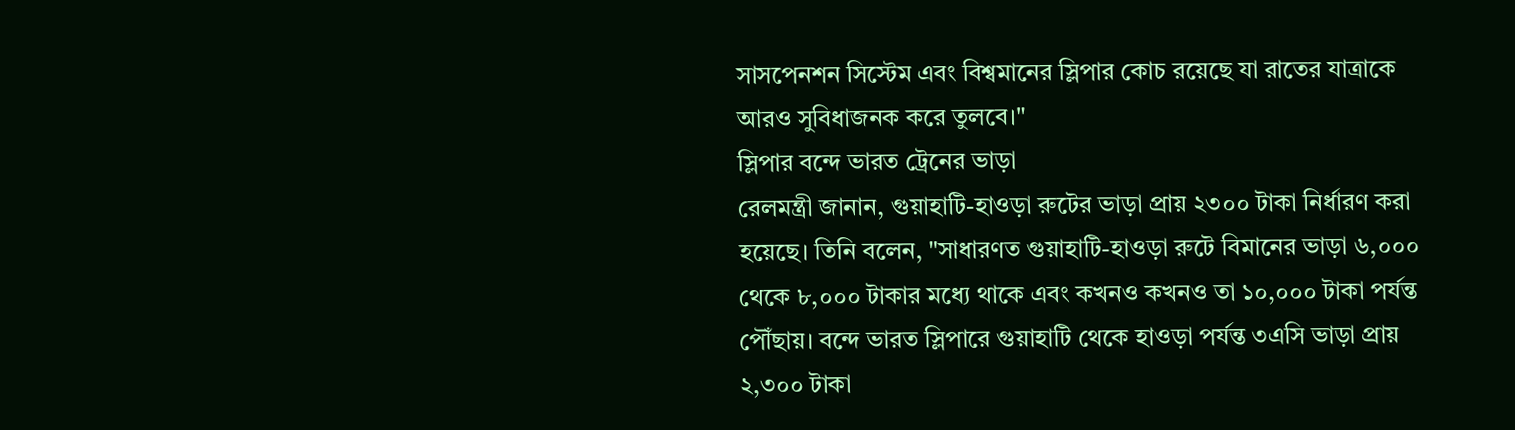সাসপেনশন সিস্টেম এবং বিশ্বমানের স্লিপার কোচ রয়েছে যা রাতের যাত্রাকে আরও সুবিধাজনক করে তুলবে।"
স্লিপার বন্দে ভারত ট্রেনের ভাড়া
রেলমন্ত্রী জানান, গুয়াহাটি-হাওড়া রুটের ভাড়া প্রায় ২৩০০ টাকা নির্ধারণ করা হয়েছে। তিনি বলেন, "সাধারণত গুয়াহাটি-হাওড়া রুটে বিমানের ভাড়া ৬,০০০ থেকে ৮,০০০ টাকার মধ্যে থাকে এবং কখনও কখনও তা ১০,০০০ টাকা পর্যন্ত পৌঁছায়। বন্দে ভারত স্লিপারে গুয়াহাটি থেকে হাওড়া পর্যন্ত ৩এসি ভাড়া প্রায় ২,৩০০ টাকা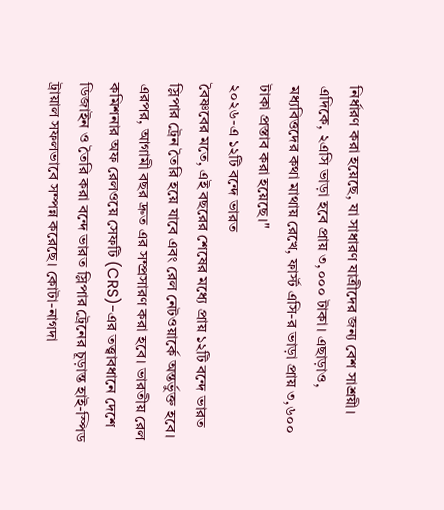নির্ধারণ করা হয়েছে, যা সাধারণ যাত্রীদের জন্য বেশ সাশ্রয়ী। এদিকে, ২এসি ভাড়া হবে প্রায় ৩,০০০ টাকা। এছাড়াও, মধ্যবিত্তদের কথা মাথায় রেখে, ফার্স্ট এসি-র ভাড়া প্রায় ৩,৬০০ টাকা প্রস্তাব করা হয়েছে।"
২০২৬-এ ১২টি বন্দে ভারত
বৈষ্ণবের মতে, এই বছরের শেষের মধ্যে প্রায় ১২টি বন্দে ভারত স্লিপার ট্রেন তৈরি হয়ে যাবে এবং রেল নেটওয়ার্কে অন্তর্ভুক্ত হবে। এরপর, আগামী বছর দ্রুত এর সম্প্রসারণ করা হবে। ভারতীয় রেল কমিশনার অফ রেলওয়ে সেফটি (CRS)-এর তত্ত্বাবধানে দেশে ডিজাইন ও তৈরি করা বন্দে ভারত স্লিপার ট্রেনের চূড়ান্ত হাই-স্পিড ট্রায়াল সফলভাবে সম্পন্ন করেছে। কোটা-নাগদা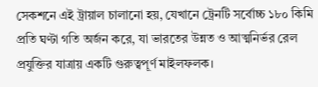সেকশনে এই ট্রায়াল চালানো হয়, যেখানে ট্রেনটি সর্বোচ্চ ১৮০ কিমি প্রতি ঘণ্টা গতি অর্জন করে, যা ভারতের উন্নত ও আত্মনির্ভর রেল প্রযুক্তির যাত্রায় একটি গুরুত্বপূর্ণ মাইলফলক।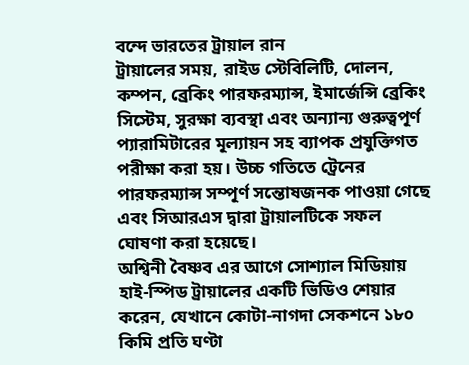বন্দে ভারতের ট্রায়াল রান
ট্রায়ালের সময়, রাইড স্টেবিলিটি, দোলন, কম্পন, ব্রেকিং পারফরম্যান্স, ইমার্জেন্সি ব্রেকিং সিস্টেম, সুরক্ষা ব্যবস্থা এবং অন্যান্য গুরুত্বপূর্ণ প্যারামিটারের মূল্যায়ন সহ ব্যাপক প্রযুক্তিগত পরীক্ষা করা হয়। উচ্চ গতিতে ট্রেনের পারফরম্যান্স সম্পূর্ণ সন্তোষজনক পাওয়া গেছে এবং সিআরএস দ্বারা ট্রায়ালটিকে সফল ঘোষণা করা হয়েছে।
অশ্বিনী বৈষ্ণব এর আগে সোশ্যাল মিডিয়ায় হাই-স্পিড ট্রায়ালের একটি ভিডিও শেয়ার করেন, যেখানে কোটা-নাগদা সেকশনে ১৮০ কিমি প্রতি ঘণ্টা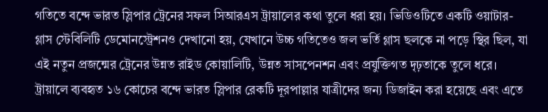গতিতে বন্দে ভারত স্লিপার ট্রেনের সফল সিআরএস ট্রায়ালের কথা তুলে ধরা হয়। ভিডিওটিতে একটি ওয়াটার-গ্লাস স্টেবিলিটি ডেমোনস্ট্রেশনও দেখানো হয়, যেখানে উচ্চ গতিতেও জল ভর্তি গ্লাস ছলকে না পড়ে স্থির ছিল, যা এই নতুন প্রজন্মের ট্রেনের উন্নত রাইড কোয়ালিটি, উন্নত সাসপেনশন এবং প্রযুক্তিগত দৃঢ়তাকে তুলে ধরে।
ট্রায়ালে ব্যবহৃত ১৬ কোচের বন্দে ভারত স্লিপার রেকটি দূরপাল্লার যাত্রীদের জন্য ডিজাইন করা হয়েছে এবং এতে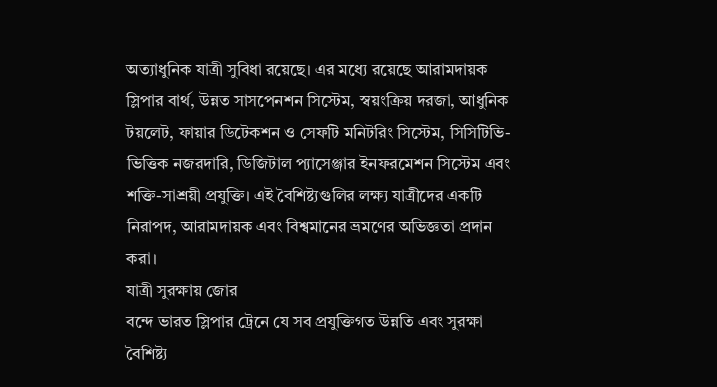অত্যাধুনিক যাত্রী সুবিধা রয়েছে। এর মধ্যে রয়েছে আরামদায়ক স্লিপার বার্থ, উন্নত সাসপেনশন সিস্টেম, স্বয়ংক্রিয় দরজা, আধুনিক টয়লেট, ফায়ার ডিটেকশন ও সেফটি মনিটরিং সিস্টেম, সিসিটিভি-ভিত্তিক নজরদারি, ডিজিটাল প্যাসেঞ্জার ইনফরমেশন সিস্টেম এবং শক্তি-সাশ্রয়ী প্রযুক্তি। এই বৈশিষ্ট্যগুলির লক্ষ্য যাত্রীদের একটি নিরাপদ, আরামদায়ক এবং বিশ্বমানের ভ্রমণের অভিজ্ঞতা প্রদান করা।
যাত্রী সুরক্ষায় জোর
বন্দে ভারত স্লিপার ট্রেনে যে সব প্রযুক্তিগত উন্নতি এবং সুরক্ষা বৈশিষ্ট্য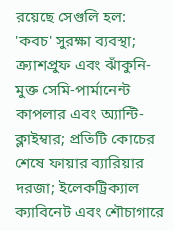রয়েছে সেগুলি হল: 'কবচ' সুরক্ষা ব্যবস্থা; ক্র্যাশপ্রুফ এবং ঝাঁকুনি-মুক্ত সেমি-পার্মানেন্ট কাপলার এবং অ্যান্টি-ক্লাইম্বার; প্রতিটি কোচের শেষে ফায়ার ব্যারিয়ার দরজা; ইলেকট্রিক্যাল ক্যাবিনেট এবং শৌচাগারে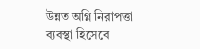উন্নত অগ্নি নিরাপত্তা ব্যবস্থা হিসেবে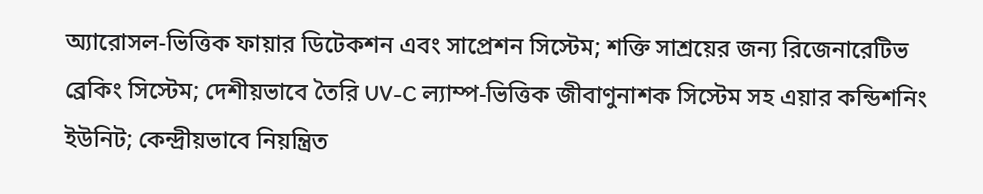অ্যারোসল-ভিত্তিক ফায়ার ডিটেকশন এবং সাপ্রেশন সিস্টেম; শক্তি সাশ্রয়ের জন্য রিজেনারেটিভ ব্রেকিং সিস্টেম; দেশীয়ভাবে তৈরি UV-C ল্যাম্প-ভিত্তিক জীবাণুনাশক সিস্টেম সহ এয়ার কন্ডিশনিং ইউনিট; কেন্দ্রীয়ভাবে নিয়ন্ত্রিত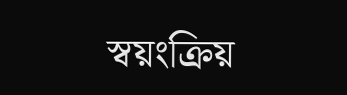স্বয়ংক্রিয়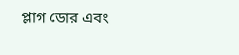প্লাগ ডোর এবং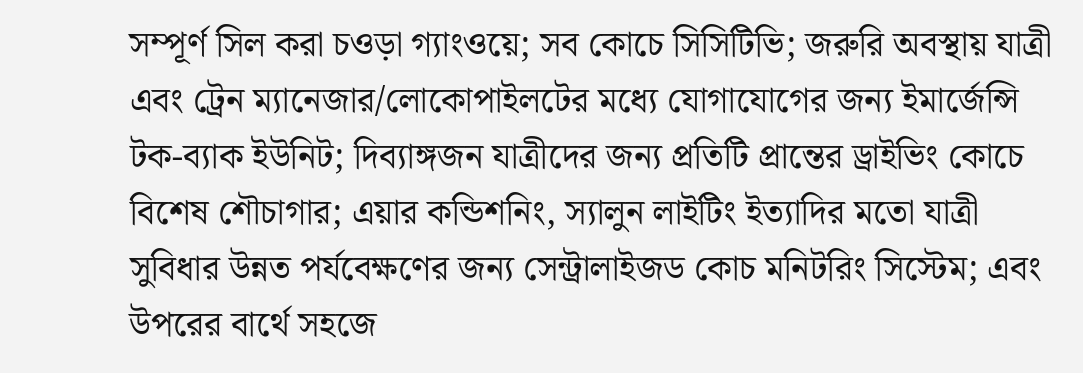সম্পূর্ণ সিল করা চওড়া গ্যাংওয়ে; সব কোচে সিসিটিভি; জরুরি অবস্থায় যাত্রী এবং ট্রেন ম্যানেজার/লোকোপাইলটের মধ্যে যোগাযোগের জন্য ইমার্জেন্সি টক-ব্যাক ইউনিট; দিব্যাঙ্গজন যাত্রীদের জন্য প্রতিটি প্রান্তের ড্রাইভিং কোচে বিশেষ শৌচাগার; এয়ার কন্ডিশনিং, স্যালুন লাইটিং ইত্যাদির মতো যাত্রী সুবিধার উন্নত পর্যবেক্ষণের জন্য সেন্ট্রালাইজড কোচ মনিটরিং সিস্টেম; এবং উপরের বার্থে সহজে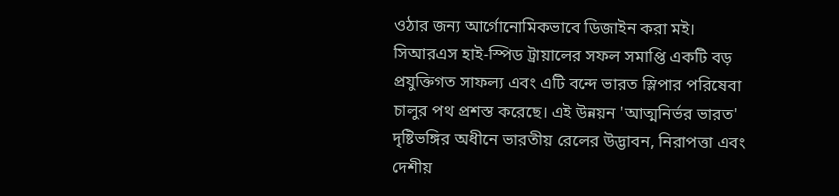ওঠার জন্য আর্গোনোমিকভাবে ডিজাইন করা মই।
সিআরএস হাই-স্পিড ট্রায়ালের সফল সমাপ্তি একটি বড় প্রযুক্তিগত সাফল্য এবং এটি বন্দে ভারত স্লিপার পরিষেবা চালুর পথ প্রশস্ত করেছে। এই উন্নয়ন 'আত্মনির্ভর ভারত' দৃষ্টিভঙ্গির অধীনে ভারতীয় রেলের উদ্ভাবন, নিরাপত্তা এবং দেশীয়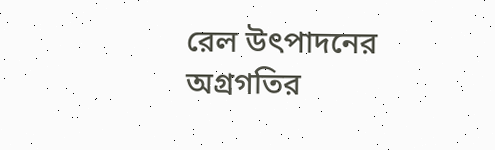রেল উৎপাদনের অগ্রগতির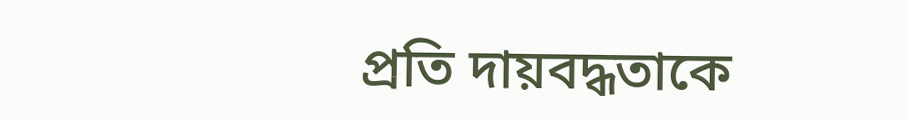প্রতি দায়বদ্ধতাকে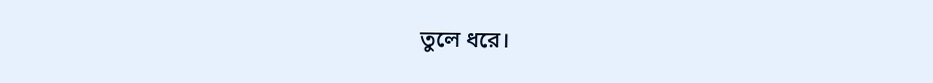তুলে ধরে।